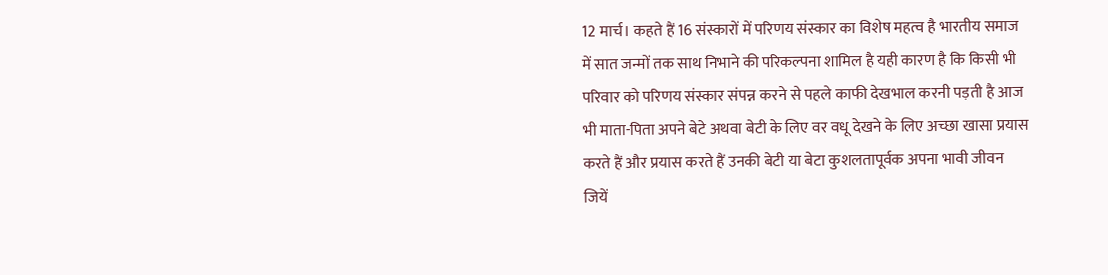12 मार्च। कहते हैं 16 संस्कारों में परिणय संस्कार का विशेष महत्व है भारतीय समाज में सात जन्मों तक साथ निभाने की परिकल्पना शामिल है यही कारण है कि किसी भी परिवार को परिणय संस्कार संपन्न करने से पहले काफी देखभाल करनी पड़ती है आज भी माता-पिता अपने बेटे अथवा बेटी के लिए वर वधू देखने के लिए अच्छा खासा प्रयास करते हैं और प्रयास करते हैं उनकी बेटी या बेटा कुशलतापूर्वक अपना भावी जीवन जियें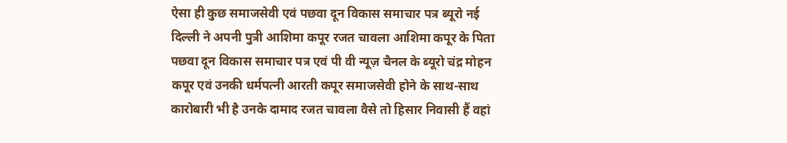ऐसा ही कुछ समाजसेवी एवं पछवा दून विकास समाचार पत्र ब्यूरो नई दिल्ली ने अपनी पुत्री आशिमा कपूर रजत चावला आशिमा कपूर के पिता पछवा दून विकास समाचार पत्र एवं पी वी न्यूज़ चैनल के ब्यूरो चंद्र मोहन कपूर एवं उनकी धर्मपत्नी आरती कपूर समाजसेवी होने के साथ-साथ कारोबारी भी है उनके दामाद रजत चावला वैसे तो हिसार निवासी हैं वहां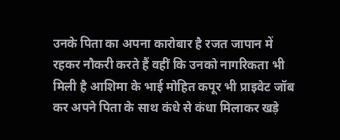उनके पिता का अपना कारोबार है रजत जापान में रहकर नौकरी करते हैं वहीं कि उनको नागरिकता भी मिली है आशिमा के भाई मोहित कपूर भी प्राइवेट जॉब कर अपने पिता के साथ कंधे से कंधा मिलाकर खड़े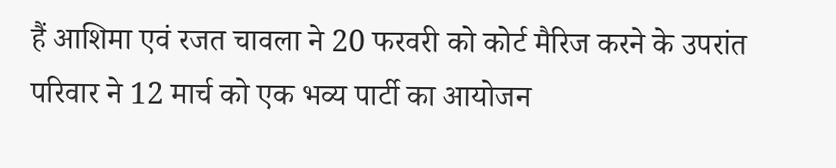हैं आशिमा एवं रजत चावला ने 20 फरवरी को कोर्ट मैरिज करने के उपरांत परिवार ने 12 मार्च को एक भव्य पार्टी का आयोजन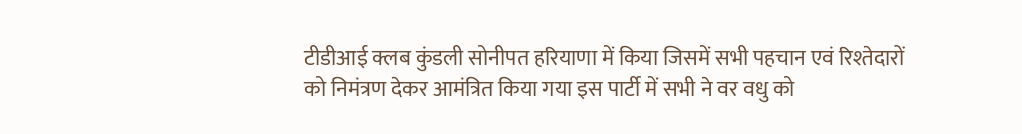टीडीआई क्लब कुंडली सोनीपत हरियाणा में किया जिसमें सभी पहचान एवं रिश्तेदारों को निमंत्रण देकर आमंत्रित किया गया इस पार्टी में सभी ने वर वधु को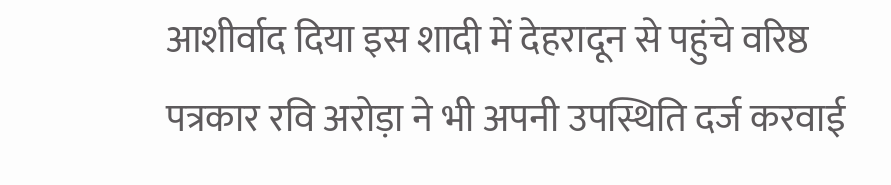आशीर्वाद दिया इस शादी में देहरादून से पहुंचे वरिष्ठ पत्रकार रवि अरोड़ा ने भी अपनी उपस्थिति दर्ज करवाई